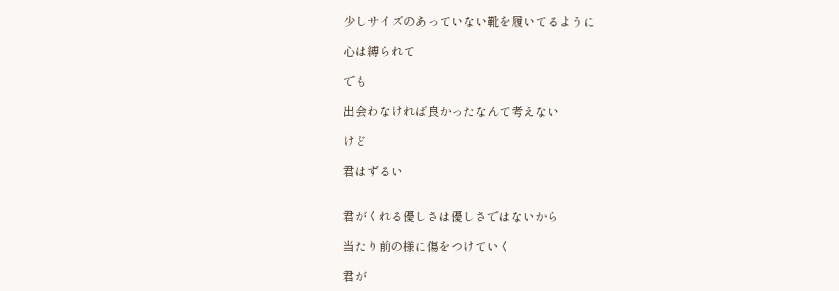少しサイズのあっていない靴を履いてるように

心は縛られて

でも

出会わなければ良かったなんて考えない

けど

君はずるい


君がくれる優しさは優しさではないから

当たり前の様に傷をつけていく

君が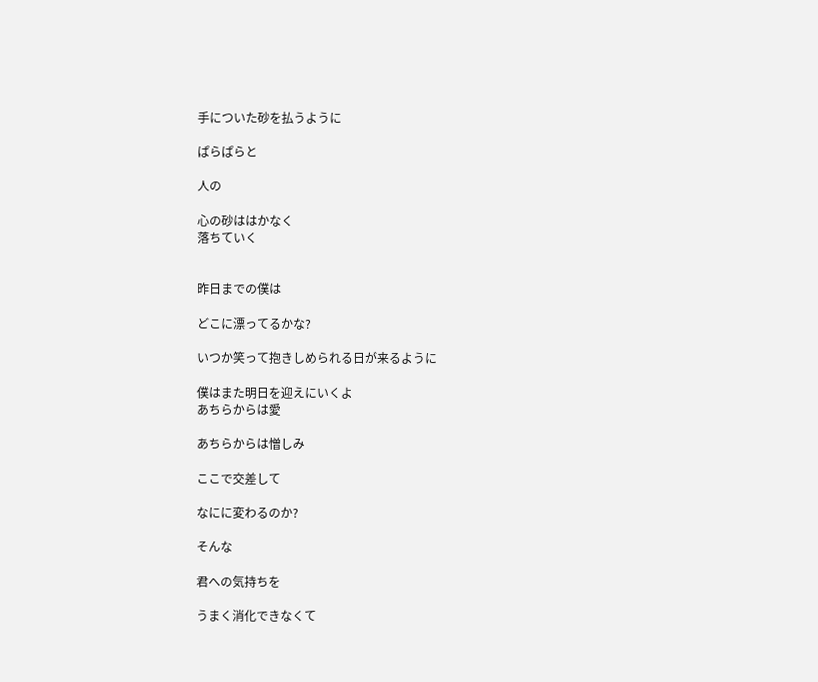手についた砂を払うように

ぱらぱらと

人の

心の砂ははかなく
落ちていく


昨日までの僕は

どこに漂ってるかな?

いつか笑って抱きしめられる日が来るように

僕はまた明日を迎えにいくよ
あちらからは愛

あちらからは憎しみ

ここで交差して

なにに変わるのか?

そんな

君への気持ちを

うまく消化できなくて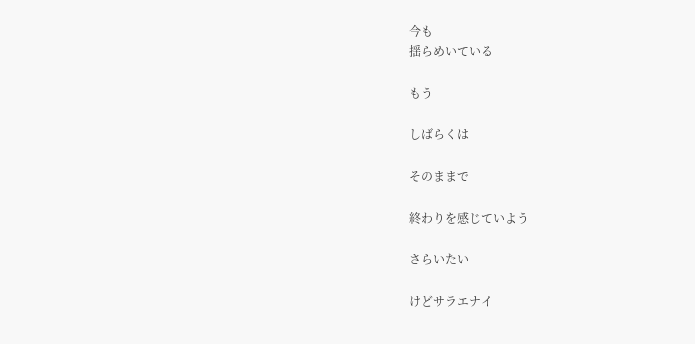今も
揺らめいている

もう

しばらくは

そのままで

終わりを感じていよう

さらいたい

けどサラエナイ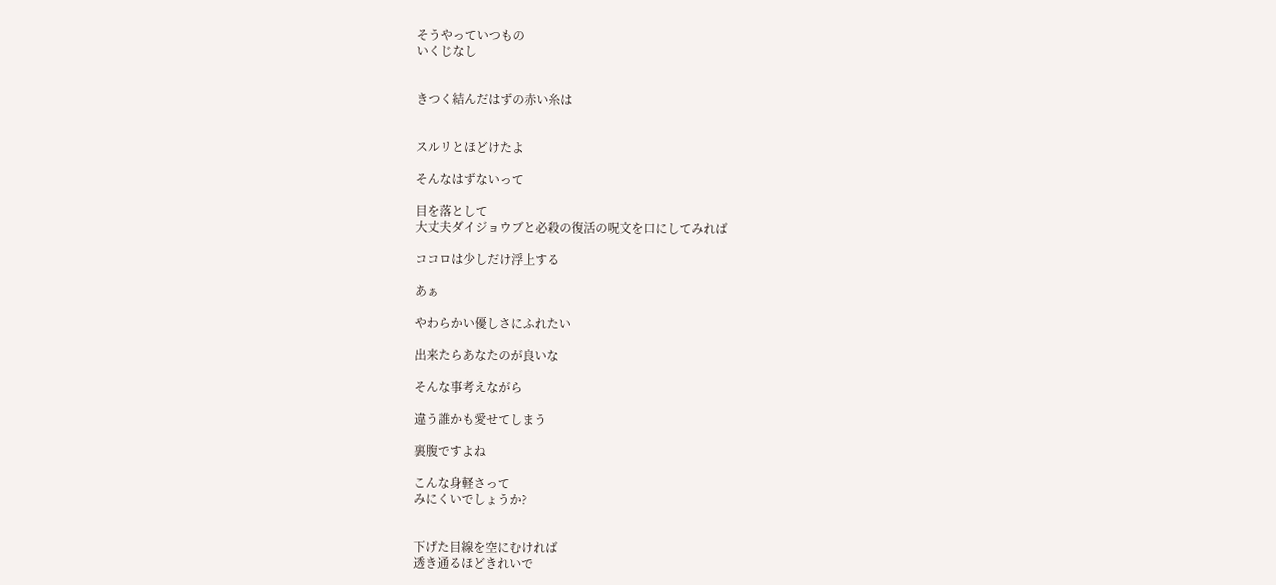そうやっていつもの
いくじなし


きつく結んだはずの赤い糸は


スルリとほどけたよ

そんなはずないって

目を落として
大丈夫ダイジョウブと必殺の復活の呪文を口にしてみれば

ココロは少しだけ浮上する

あぁ

やわらかい優しさにふれたい

出来たらあなたのが良いな

そんな事考えながら

違う誰かも愛せてしまう

裏腹ですよね

こんな身軽さって
みにくいでしょうか?


下げた目線を空にむければ
透き通るほどきれいで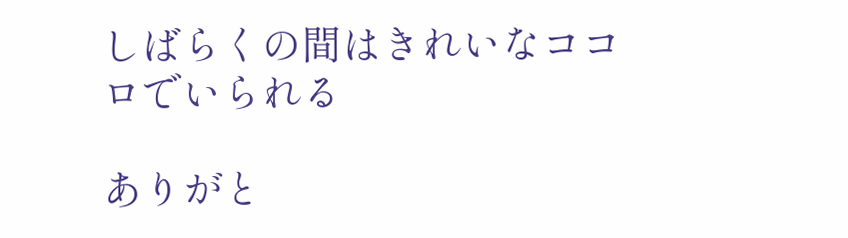しばらくの間はきれいなココロでいられる

ありがと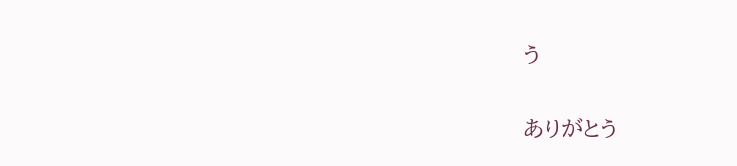う

ありがとう